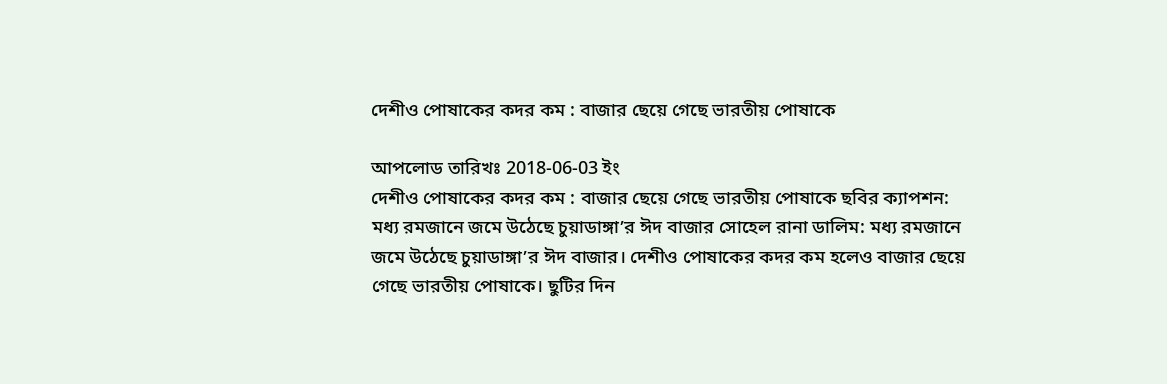দেশীও পোষাকের কদর কম : বাজার ছেয়ে গেছে ভারতীয় পোষাকে

আপলোড তারিখঃ 2018-06-03 ইং
দেশীও পোষাকের কদর কম : বাজার ছেয়ে গেছে ভারতীয় পোষাকে ছবির ক্যাপশন:
মধ্য রমজানে জমে উঠেছে চুয়াডাঙ্গা’র ঈদ বাজার সোহেল রানা ডালিম: মধ্য রমজানে জমে উঠেছে চুয়াডাঙ্গা’র ঈদ বাজার। দেশীও পোষাকের কদর কম হলেও বাজার ছেয়ে গেছে ভারতীয় পোষাকে। ছুটির দিন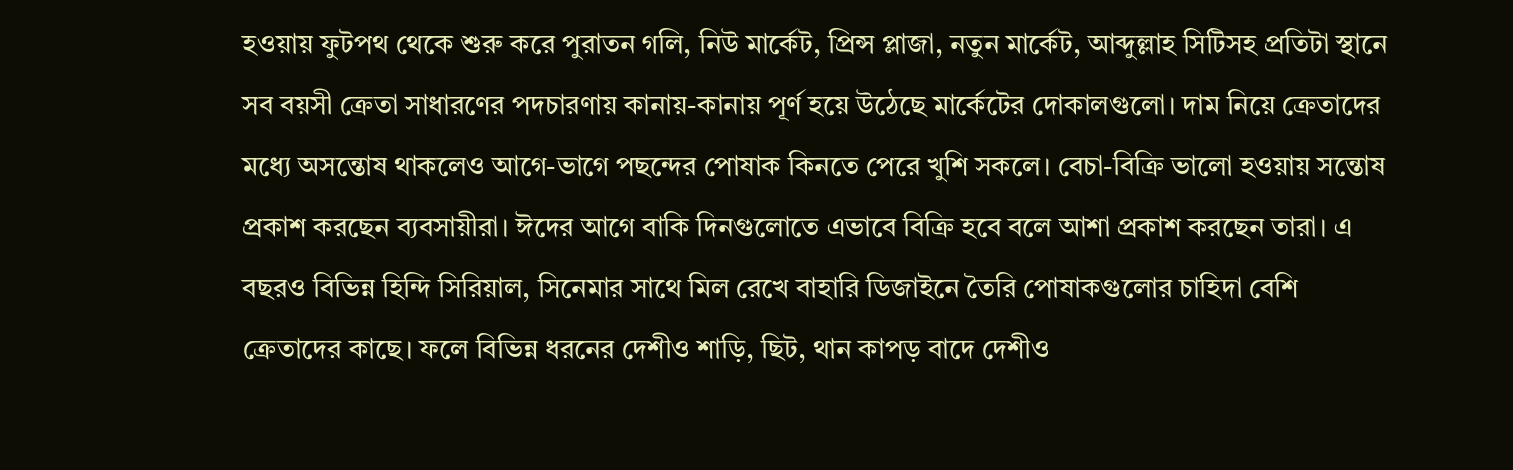হওয়ায় ফুটপথ থেকে শুরু করে পুরাতন গলি, নিউ মার্কেট, প্রিন্স প্লাজা, নতুন মার্কেট, আব্দুল্লাহ সিটিসহ প্রতিটা স্থানে সব বয়সী ক্রেতা সাধারণের পদচারণায় কানায়-কানায় পূর্ণ হয়ে উঠেছে মার্কেটের দোকালগুলো। দাম নিয়ে ক্রেতাদের মধ্যে অসন্তোষ থাকলেও আগে-ভাগে পছন্দের পোষাক কিনতে পেরে খুশি সকলে। বেচা-বিক্রি ভালো হওয়ায় সন্তোষ প্রকাশ করছেন ব্যবসায়ীরা। ঈদের আগে বাকি দিনগুলোতে এভাবে বিক্রি হবে বলে আশা প্রকাশ করছেন তারা। এ বছরও বিভিন্ন হিন্দি সিরিয়াল, সিনেমার সাথে মিল রেখে বাহারি ডিজাইনে তৈরি পোষাকগুলোর চাহিদা বেশি ক্রেতাদের কাছে। ফলে বিভিন্ন ধরনের দেশীও শাড়ি, ছিট, থান কাপড় বাদে দেশীও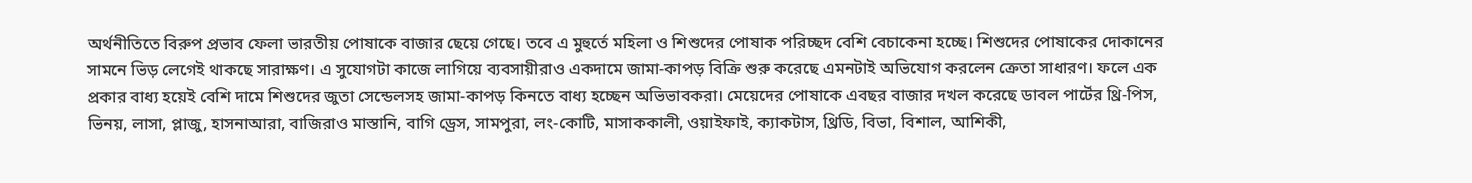অর্থনীতিতে বিরুপ প্রভাব ফেলা ভারতীয় পোষাকে বাজার ছেয়ে গেছে। তবে এ মুহুর্তে মহিলা ও শিশুদের পোষাক পরিচ্ছদ বেশি বেচাকেনা হচ্ছে। শিশুদের পোষাকের দোকানের সামনে ভিড় লেগেই থাকছে সারাক্ষণ। এ সুযোগটা কাজে লাগিয়ে ব্যবসায়ীরাও একদামে জামা-কাপড় বিক্রি শুরু করেছে এমনটাই অভিযোগ করলেন ক্রেতা সাধারণ। ফলে এক প্রকার বাধ্য হয়েই বেশি দামে শিশুদের জুতা সেন্ডেলসহ জামা-কাপড় কিনতে বাধ্য হচ্ছেন অভিভাবকরা। মেয়েদের পোষাকে এবছর বাজার দখল করেছে ডাবল পার্টের থ্রি-পিস, ভিনয়, লাসা, প্লাজু, হাসনাআরা, বাজিরাও মাস্তানি, বাগি ড্রেস, সামপুরা, লং-কোটি, মাসাককালী, ওয়াইফাই, ক্যাকটাস, থ্রিডি, বিভা, বিশাল, আশিকী,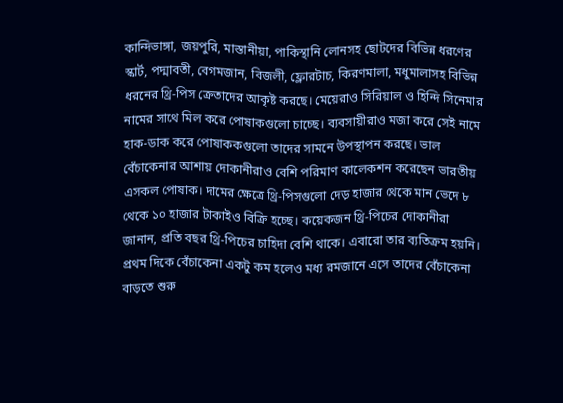কান্দিভাঙ্গা, জয়পুরি, মাস্তানীয়া, পাকিস্থানি লোনসহ ছোটদের বিভিন্ন ধরণের স্কার্ট, পদ্মাবতী, বেগমজান, বিজলী, ফ্লোরটাচ, কিরণমালা, মধুমালাসহ বিভিন্ন ধরনের থ্রি-পিস ক্রেতাদের আকৃষ্ট করছে। মেয়েরাও সিরিয়াল ও হিন্দি সিনেমার নামের সাথে মিল করে পোষাকগুলো চাচ্ছে। ব্যবসায়ীরাও মজা করে সেই নামে হাক-ডাক করে পোষাককগুলো তাদের সামনে উপস্থাপন করছে। ভাল বেঁচাকেনার আশায় দোকানীরাও বেশি পরিমাণ কালেকশন করেছেন ভারতীয় এসকল পোষাক। দামের ক্ষেত্রে থ্রি-পিসগুলো দেড় হাজার থেকে মান ভেদে ৮ থেকে ১০ হাজার টাকাইও বিক্রি হচ্ছে। কয়েকজন থ্রি-পিচের দোকানীরা জানান, প্রতি বছর থ্রি-পিচের চাহিদা বেশি থাকে। এবারো তার ব্যতিক্রম হয়নি। প্রথম দিকে বেঁচাকেনা একটু কম হলেও মধ্য রমজানে এসে তাদের বেঁচাকেনা বাড়তে শুরু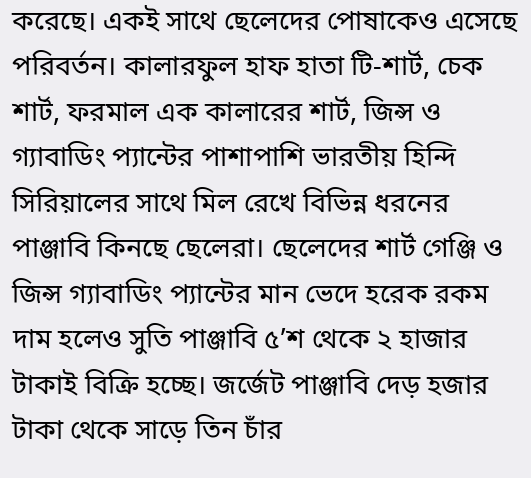করেছে। একই সাথে ছেলেদের পোষাকেও এসেছে পরিবর্তন। কালারফুল হাফ হাতা টি-শার্ট, চেক শার্ট, ফরমাল এক কালারের শার্ট, জিন্স ও গ্যাবাডিং প্যান্টের পাশাপাশি ভারতীয় হিন্দি সিরিয়ালের সাথে মিল রেখে বিভিন্ন ধরনের পাঞ্জাবি কিনছে ছেলেরা। ছেলেদের শার্ট গেঞ্জি ও জিন্স গ্যাবাডিং প্যান্টের মান ভেদে হরেক রকম দাম হলেও সুতি পাঞ্জাবি ৫’শ থেকে ২ হাজার টাকাই বিক্রি হচ্ছে। জর্জেট পাঞ্জাবি দেড় হজার টাকা থেকে সাড়ে তিন চাঁর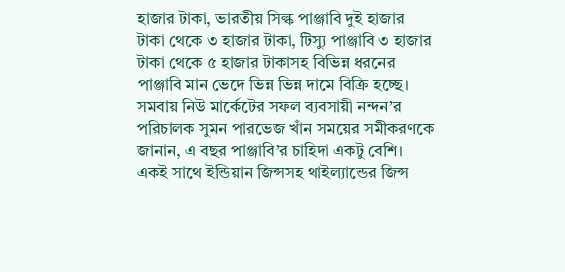হাজার টাকা, ভারতীয় সিল্ক পাঞ্জাবি দুই হাজার টাকা থেকে ৩ হাজার টাকা, টিস্যু পাঞ্জাবি ৩ হাজার টাকা থেকে ৫ হাজার টাকাসহ বিভিন্ন ধরনের পাঞ্জাবি মান ভেদে ভিন্ন ভিন্ন দামে বিক্রি হচ্ছে। সমবায় নিউ মার্কেটের সফল ব্যবসায়ী নন্দন’র পরিচালক সুমন পারভেজ খাঁন সময়ের সমীকরণকে জানান, এ বছর পাঞ্জাবি’র চাহিদা একটু বেশি। একই সাথে ইন্ডিয়ান জিন্সসহ থাইল্যান্ডের জিন্স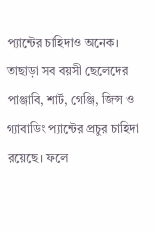প্যান্টের চাহিদাও অনেক। তাছাড়া সব বয়সী ছেলেদের পাঞ্জাবি, শার্ট, গেঞ্জি, জিন্স ও গ্যাবাডিং প্যান্টের প্রচুর চাহিদা রয়েছে। ফলে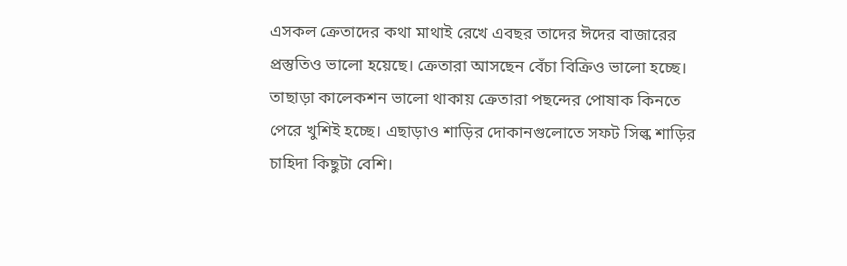এসকল ক্রেতাদের কথা মাথাই রেখে এবছর তাদের ঈদের বাজারের প্রস্তুতিও ভালো হয়েছে। ক্রেতারা আসছেন বেঁচা বিক্রিও ভালো হচ্ছে। তাছাড়া কালেকশন ভালো থাকায় ক্রেতারা পছন্দের পোষাক কিনতে পেরে খুশিই হচ্ছে। এছাড়াও শাড়ির দোকানগুলোতে সফট সিল্ক শাড়ির চাহিদা কিছুটা বেশি।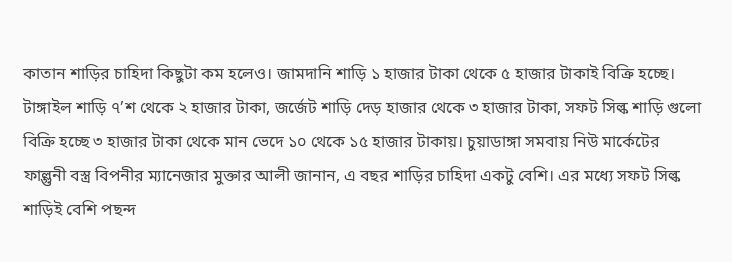কাতান শাড়ির চাহিদা কিছুটা কম হলেও। জামদানি শাড়ি ১ হাজার টাকা থেকে ৫ হাজার টাকাই বিক্রি হচ্ছে। টাঙ্গাইল শাড়ি ৭’শ থেকে ২ হাজার টাকা, জর্জেট শাড়ি দেড় হাজার থেকে ৩ হাজার টাকা, সফট সিল্ক শাড়ি গুলো বিক্রি হচ্ছে ৩ হাজার টাকা থেকে মান ভেদে ১০ থেকে ১৫ হাজার টাকায়। চুয়াডাঙ্গা সমবায় নিউ মার্কেটের ফাল্গুনী বস্ত্র বিপনীর ম্যানেজার মুক্তার আলী জানান, এ বছর শাড়ির চাহিদা একটু বেশি। এর মধ্যে সফট সিল্ক শাড়িই বেশি পছন্দ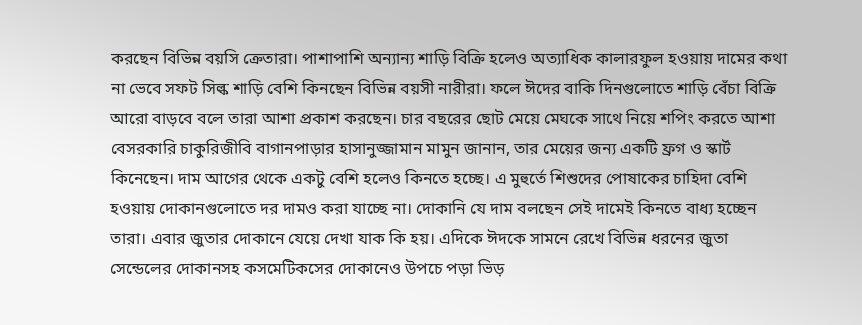করছেন বিভিন্ন বয়সি ক্রেতারা। পাশাপাশি অন্যান্য শাড়ি বিক্রি হলেও অত্যাধিক কালারফুল হওয়ায় দামের কথা না ভেবে সফট সিল্ক শাড়ি বেশি কিনছেন বিভিন্ন বয়সী নারীরা। ফলে ঈদের বাকি দিনগুলোতে শাড়ি বেঁচা বিক্রি আরো বাড়বে বলে তারা আশা প্রকাশ করছেন। চার বছরের ছোট মেয়ে মেঘকে সাথে নিয়ে শপিং করতে আশা বেসরকারি চাকুরিজীবি বাগানপাড়ার হাসানুজ্জামান মামুন জানান, তার মেয়ের জন্য একটি ফ্রগ ও স্কার্ট কিনেছেন। দাম আগের থেকে একটু বেশি হলেও কিনতে হচ্ছে। এ মুহুর্তে শিশুদের পোষাকের চাহিদা বেশি হওয়ায় দোকানগুলোতে দর দামও করা যাচ্ছে না। দোকানি যে দাম বলছেন সেই দামেই কিনতে বাধ্য হচ্ছেন তারা। এবার জুতার দোকানে যেয়ে দেখা যাক কি হয়। এদিকে ঈদকে সামনে রেখে বিভিন্ন ধরনের জুতা সেন্ডেলের দোকানসহ কসমেটিকসের দোকানেও উপচে পড়া ভিড়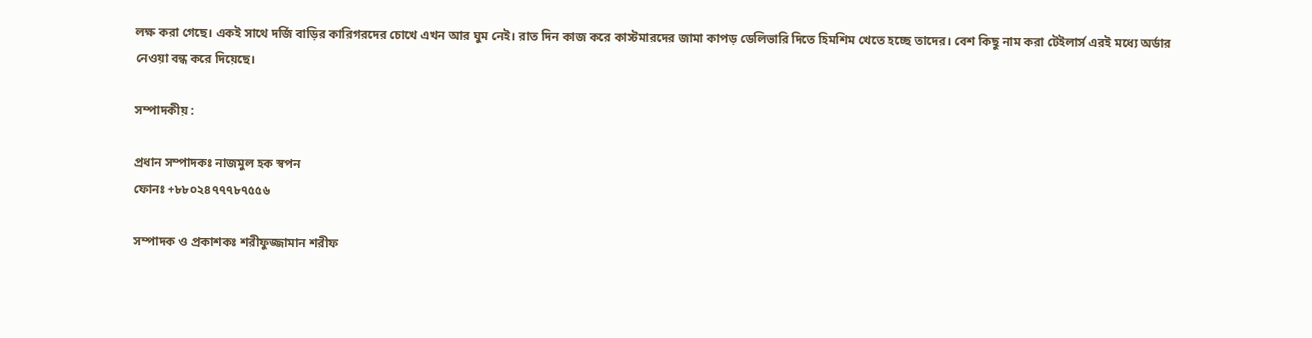লক্ষ করা গেছে। একই সাথে দর্জি বাড়ির কারিগরদের চোখে এখন আর ঘুম নেই। রাত দিন কাজ করে কাস্টমারদের জামা কাপড় ডেলিভারি দিতে হিমশিম খেতে হচ্ছে তাদের। বেশ কিছু নাম করা টেইলার্স এরই মধ্যে অর্ডার নেওয়া বন্ধ করে দিয়েছে।

সম্পাদকীয় :

প্রধান সম্পাদকঃ নাজমুল হক স্বপন
ফোনঃ +৮৮০২৪৭৭৭৮৭৫৫৬

সম্পাদক ও প্রকাশকঃ শরীফুজ্জামান শরীফ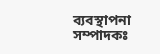ব্যবস্থাপনা সম্পাদকঃ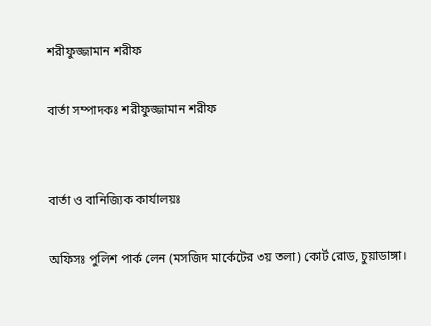শরীফুজ্জামান শরীফ

বার্তা সম্পাদকঃ শরীফুজ্জামান শরীফ


বার্তা ও বানিজ্যিক কার্যালয়ঃ

অফিসঃ পুলিশ পার্ক লেন (মসজিদ মার্কেটের ৩য় তলা) কোর্ট রোড, চুয়াডাঙ্গা।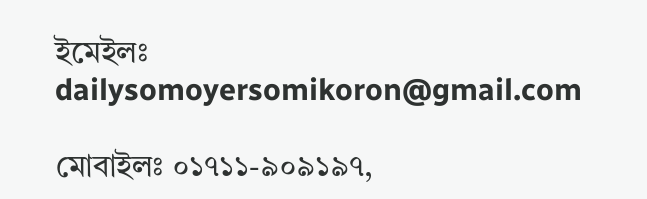ইমেইলঃ dailysomoyersomikoron@gmail.com

মোবাইলঃ ০১৭১১-৯০৯১৯৭,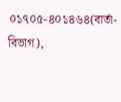০১৭০৫-৪০১৪৬৪(বার্তা-বিভাগ),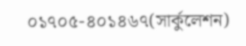০১৭০৫-৪০১৪৬৭(সার্কুলেশন)